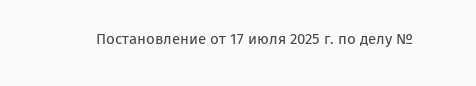Постановление от 17 июля 2025 г. по делу №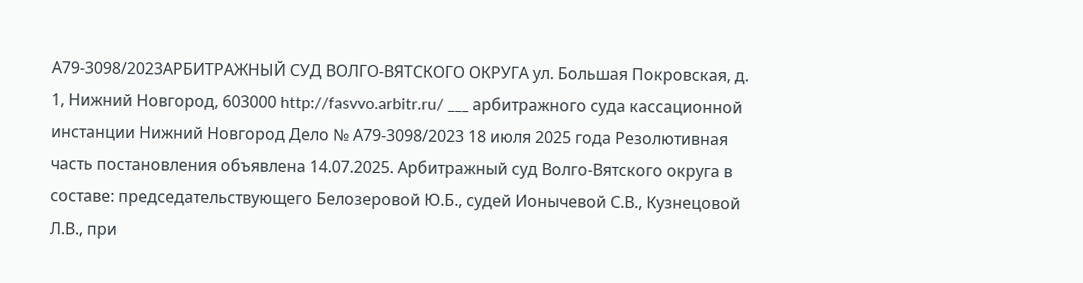А79-3098/2023АРБИТРАЖНЫЙ СУД ВОЛГО-ВЯТСКОГО ОКРУГА ул. Большая Покровская, д. 1, Нижний Новгород, 603000 http://fasvvo.arbitr.ru/ ___ арбитражного суда кассационной инстанции Нижний Новгород Дело № А79-3098/2023 18 июля 2025 года Резолютивная часть постановления объявлена 14.07.2025. Арбитражный суд Волго-Вятского округа в составе: председательствующего Белозеровой Ю.Б., судей Ионычевой С.В., Кузнецовой Л.В., при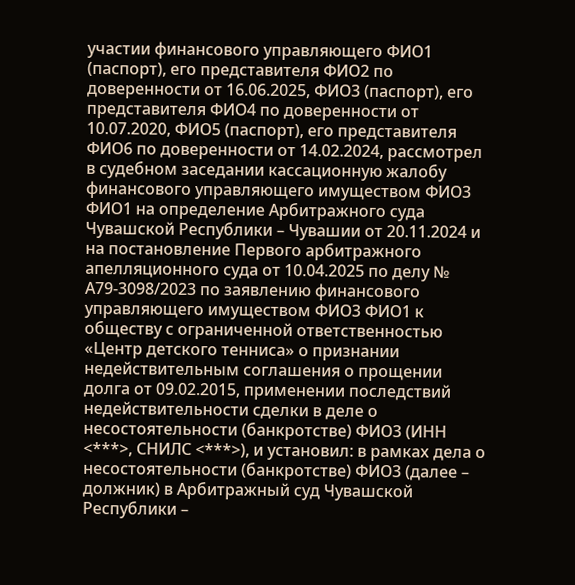участии финансового управляющего ФИО1 (паспорт), его представителя ФИО2 по доверенности от 16.06.2025, ФИО3 (паспорт), его представителя ФИО4 по доверенности от 10.07.2020, ФИО5 (паспорт), его представителя ФИО6 по доверенности от 14.02.2024, рассмотрел в судебном заседании кассационную жалобу финансового управляющего имуществом ФИО3 ФИО1 на определение Арбитражного суда Чувашской Республики – Чувашии от 20.11.2024 и на постановление Первого арбитражного апелляционного суда от 10.04.2025 по делу № А79-3098/2023 по заявлению финансового управляющего имуществом ФИО3 ФИО1 к обществу с ограниченной ответственностью «Центр детского тенниса» о признании недействительным соглашения о прощении долга от 09.02.2015, применении последствий недействительности сделки в деле о несостоятельности (банкротстве) ФИО3 (ИНН <***>, СНИЛС <***>), и установил: в рамках дела о несостоятельности (банкротстве) ФИО3 (далее – должник) в Арбитражный суд Чувашской Республики –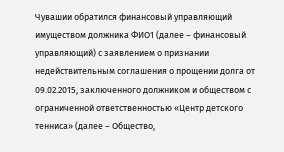Чувашии обратился финансовый управляющий имуществом должника ФИО1 (далее – финансовый управляющий) с заявлением о признании недействительным соглашения о прощении долга от 09.02.2015, заключенного должником и обществом с ограниченной ответственностью «Центр детского тенниса» (далее – Общество,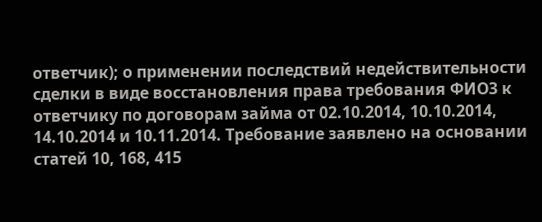ответчик); о применении последствий недействительности сделки в виде восстановления права требования ФИО3 к ответчику по договорам займа от 02.10.2014, 10.10.2014, 14.10.2014 и 10.11.2014. Требование заявлено на основании статей 10, 168, 415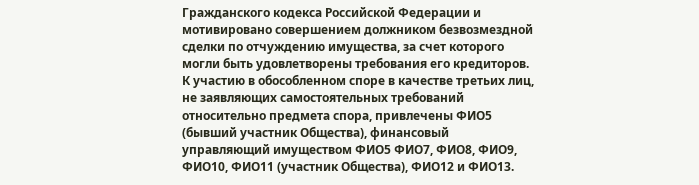Гражданского кодекса Российской Федерации и мотивировано совершением должником безвозмездной сделки по отчуждению имущества, за счет которого могли быть удовлетворены требования его кредиторов. К участию в обособленном споре в качестве третьих лиц, не заявляющих самостоятельных требований относительно предмета спора, привлечены ФИО5 (бывший участник Общества), финансовый управляющий имуществом ФИО5 ФИО7, ФИО8, ФИО9, ФИО10, ФИО11 (участник Общества), ФИО12 и ФИО13.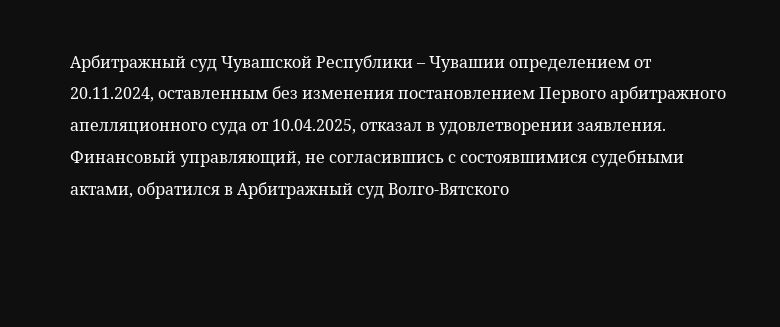Арбитражный суд Чувашской Республики – Чувашии определением от 20.11.2024, оставленным без изменения постановлением Первого арбитражного апелляционного суда от 10.04.2025, отказал в удовлетворении заявления. Финансовый управляющий, не согласившись с состоявшимися судебными актами, обратился в Арбитражный суд Волго-Вятского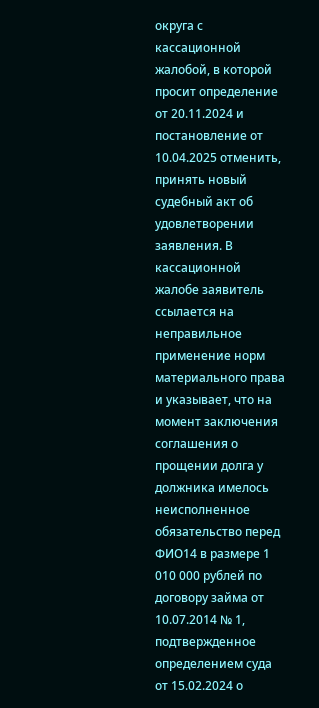округа с кассационной жалобой, в которой просит определение от 20.11.2024 и постановление от 10.04.2025 отменить, принять новый судебный акт об удовлетворении заявления. В кассационной жалобе заявитель ссылается на неправильное применение норм материального права и указывает, что на момент заключения соглашения о прощении долга у должника имелось неисполненное обязательство перед ФИО14 в размере 1 010 000 рублей по договору займа от 10.07.2014 № 1, подтвержденное определением суда от 15.02.2024 о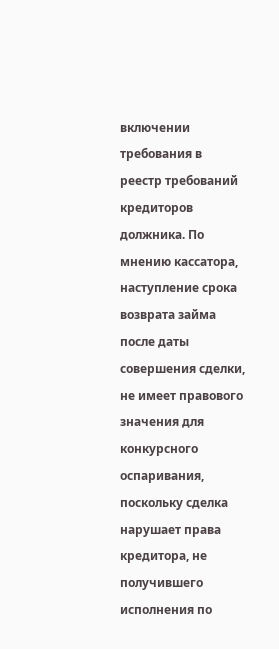включении требования в реестр требований кредиторов должника. По мнению кассатора, наступление срока возврата займа после даты совершения сделки, не имеет правового значения для конкурсного оспаривания, поскольку сделка нарушает права кредитора, не получившего исполнения по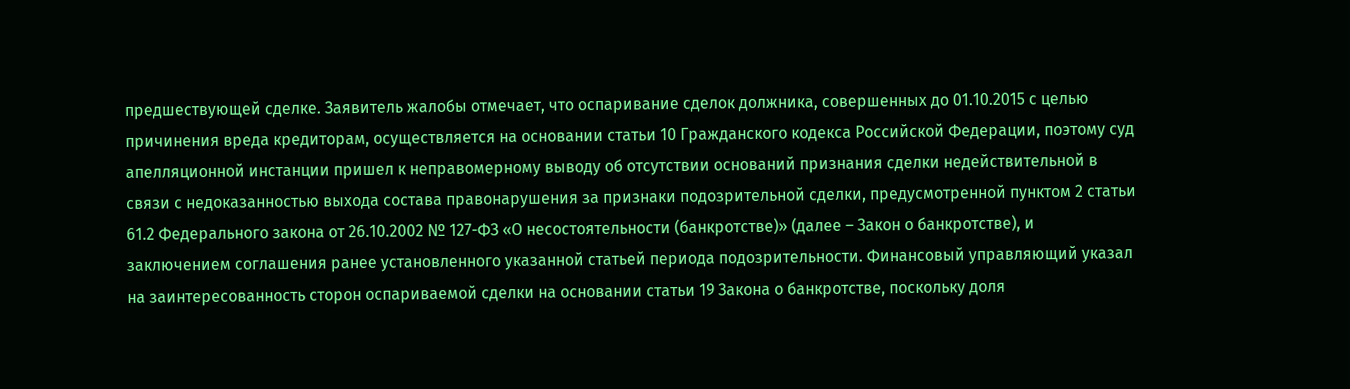предшествующей сделке. Заявитель жалобы отмечает, что оспаривание сделок должника, совершенных до 01.10.2015 с целью причинения вреда кредиторам, осуществляется на основании статьи 10 Гражданского кодекса Российской Федерации, поэтому суд апелляционной инстанции пришел к неправомерному выводу об отсутствии оснований признания сделки недействительной в связи с недоказанностью выхода состава правонарушения за признаки подозрительной сделки, предусмотренной пунктом 2 статьи 61.2 Федерального закона от 26.10.2002 № 127-ФЗ «О несостоятельности (банкротстве)» (далее – Закон о банкротстве), и заключением соглашения ранее установленного указанной статьей периода подозрительности. Финансовый управляющий указал на заинтересованность сторон оспариваемой сделки на основании статьи 19 Закона о банкротстве, поскольку доля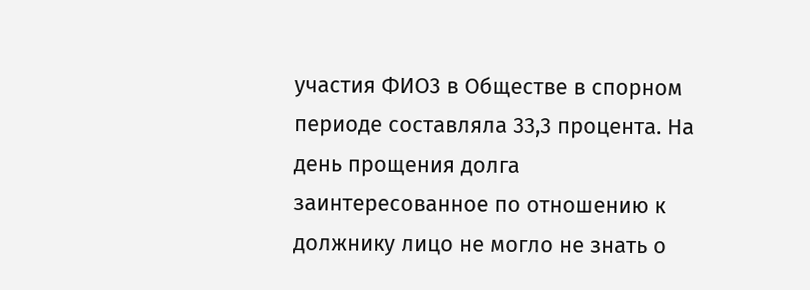участия ФИО3 в Обществе в спорном периоде составляла 33,3 процента. На день прощения долга заинтересованное по отношению к должнику лицо не могло не знать о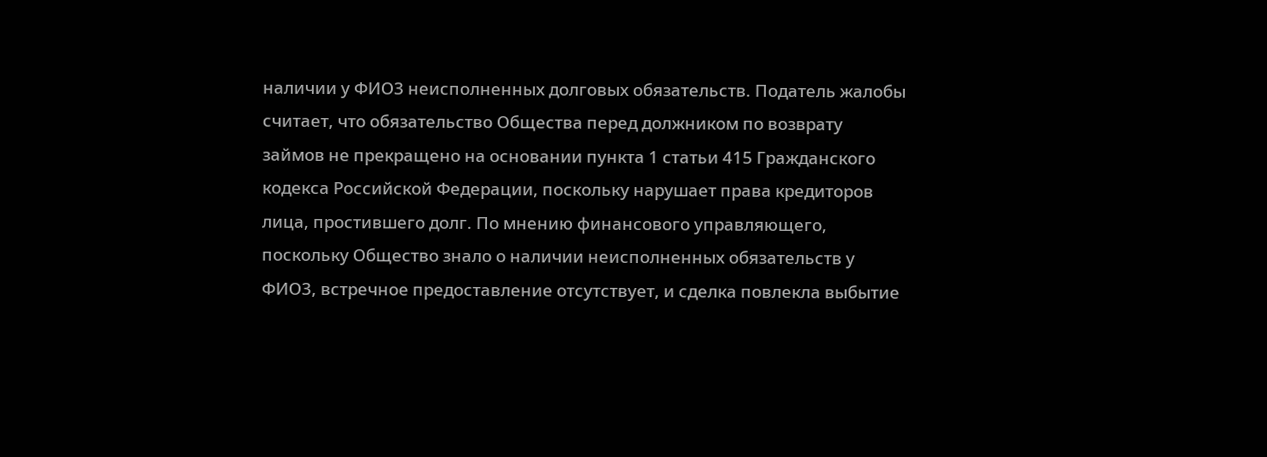наличии у ФИО3 неисполненных долговых обязательств. Податель жалобы считает, что обязательство Общества перед должником по возврату займов не прекращено на основании пункта 1 статьи 415 Гражданского кодекса Российской Федерации, поскольку нарушает права кредиторов лица, простившего долг. По мнению финансового управляющего, поскольку Общество знало о наличии неисполненных обязательств у ФИО3, встречное предоставление отсутствует, и сделка повлекла выбытие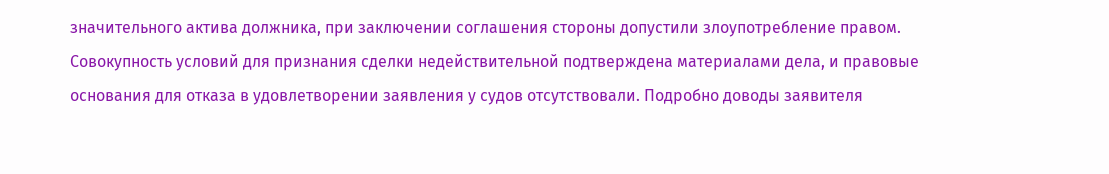значительного актива должника, при заключении соглашения стороны допустили злоупотребление правом. Совокупность условий для признания сделки недействительной подтверждена материалами дела, и правовые основания для отказа в удовлетворении заявления у судов отсутствовали. Подробно доводы заявителя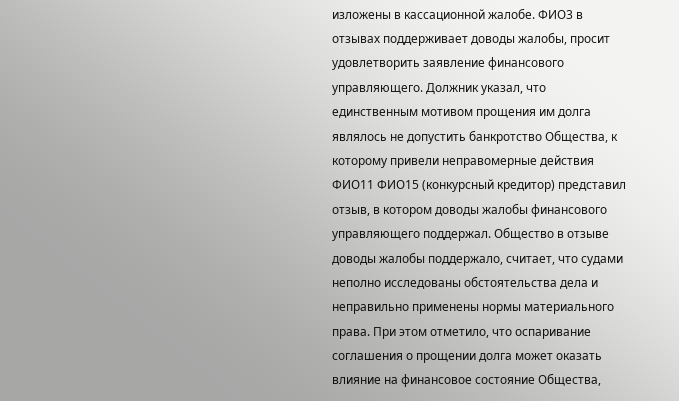изложены в кассационной жалобе. ФИО3 в отзывах поддерживает доводы жалобы, просит удовлетворить заявление финансового управляющего. Должник указал, что единственным мотивом прощения им долга являлось не допустить банкротство Общества, к которому привели неправомерные действия ФИО11 ФИО15 (конкурсный кредитор) представил отзыв, в котором доводы жалобы финансового управляющего поддержал. Общество в отзыве доводы жалобы поддержало, считает, что судами неполно исследованы обстоятельства дела и неправильно применены нормы материального права. При этом отметило, что оспаривание соглашения о прощении долга может оказать влияние на финансовое состояние Общества,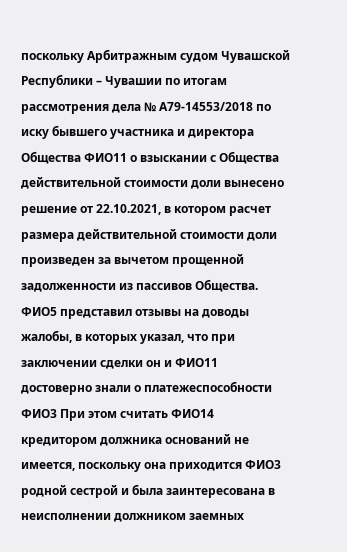поскольку Арбитражным судом Чувашской Республики – Чувашии по итогам рассмотрения дела № А79-14553/2018 по иску бывшего участника и директора Общества ФИО11 о взыскании с Общества действительной стоимости доли вынесено решение от 22.10.2021, в котором расчет размера действительной стоимости доли произведен за вычетом прощенной задолженности из пассивов Общества. ФИО5 представил отзывы на доводы жалобы, в которых указал, что при заключении сделки он и ФИО11 достоверно знали о платежеспособности ФИО3 При этом считать ФИО14 кредитором должника оснований не имеется, поскольку она приходится ФИО3 родной сестрой и была заинтересована в неисполнении должником заемных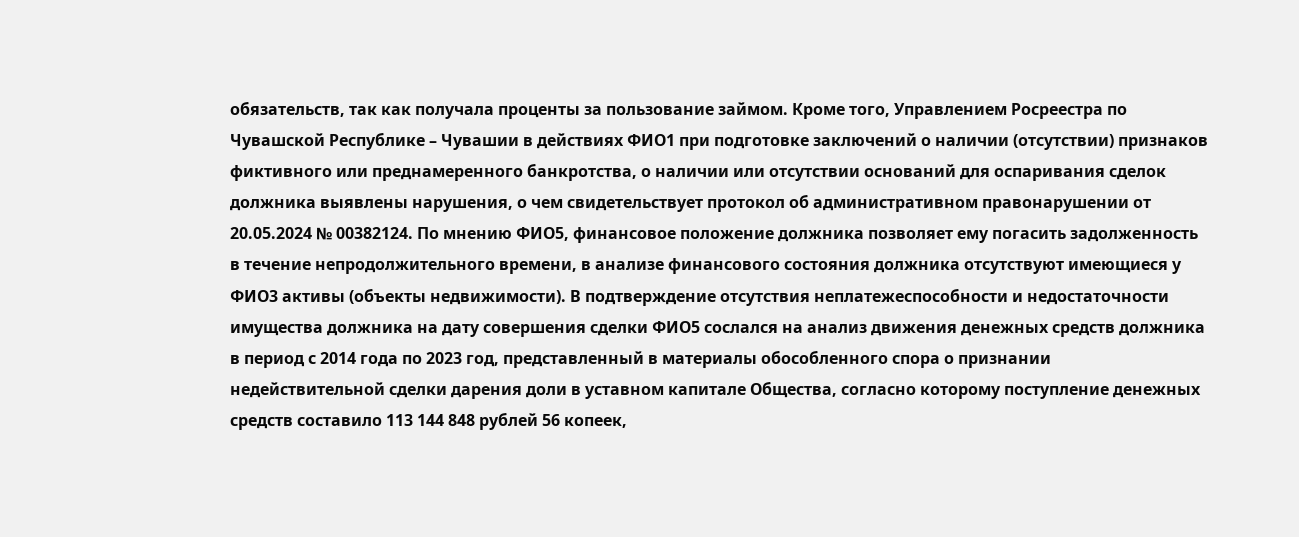обязательств, так как получала проценты за пользование займом. Кроме того, Управлением Росреестра по Чувашской Республике – Чувашии в действиях ФИО1 при подготовке заключений о наличии (отсутствии) признаков фиктивного или преднамеренного банкротства, о наличии или отсутствии оснований для оспаривания сделок должника выявлены нарушения, о чем свидетельствует протокол об административном правонарушении от 20.05.2024 № 00382124. По мнению ФИО5, финансовое положение должника позволяет ему погасить задолженность в течение непродолжительного времени, в анализе финансового состояния должника отсутствуют имеющиеся у ФИО3 активы (объекты недвижимости). В подтверждение отсутствия неплатежеспособности и недостаточности имущества должника на дату совершения сделки ФИО5 сослался на анализ движения денежных средств должника в период с 2014 года по 2023 год, представленный в материалы обособленного спора о признании недействительной сделки дарения доли в уставном капитале Общества, согласно которому поступление денежных средств составило 113 144 848 рублей 56 копеек,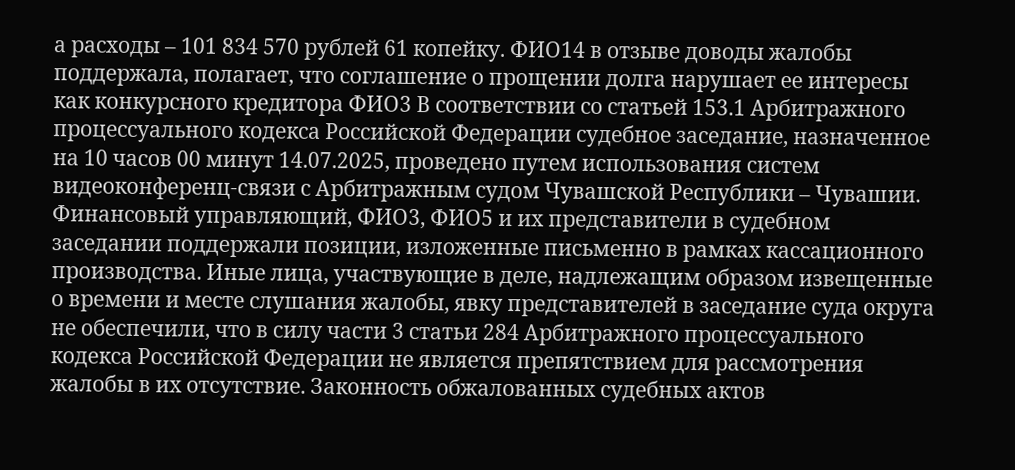а расходы – 101 834 570 рублей 61 копейку. ФИО14 в отзыве доводы жалобы поддержала, полагает, что соглашение о прощении долга нарушает ее интересы как конкурсного кредитора ФИО3 В соответствии со статьей 153.1 Арбитражного процессуального кодекса Российской Федерации судебное заседание, назначенное на 10 часов 00 минут 14.07.2025, проведено путем использования систем видеоконференц-связи с Арбитражным судом Чувашской Республики – Чувашии. Финансовый управляющий, ФИО3, ФИО5 и их представители в судебном заседании поддержали позиции, изложенные письменно в рамках кассационного производства. Иные лица, участвующие в деле, надлежащим образом извещенные о времени и месте слушания жалобы, явку представителей в заседание суда округа не обеспечили, что в силу части 3 статьи 284 Арбитражного процессуального кодекса Российской Федерации не является препятствием для рассмотрения жалобы в их отсутствие. Законность обжалованных судебных актов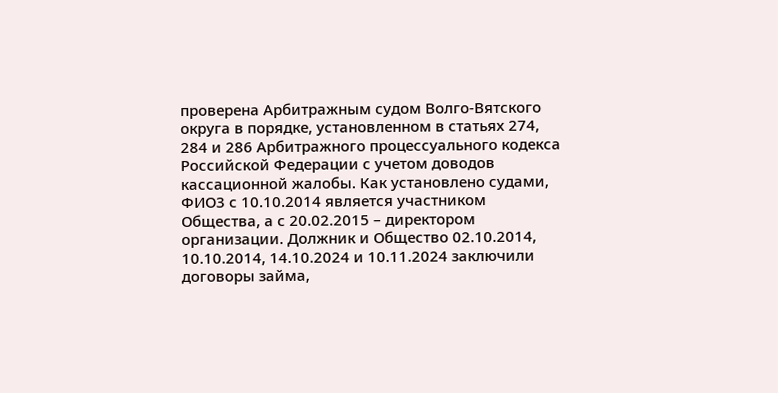проверена Арбитражным судом Волго-Вятского округа в порядке, установленном в статьях 274, 284 и 286 Арбитражного процессуального кодекса Российской Федерации с учетом доводов кассационной жалобы. Как установлено судами, ФИО3 с 10.10.2014 является участником Общества, а с 20.02.2015 – директором организации. Должник и Общество 02.10.2014, 10.10.2014, 14.10.2024 и 10.11.2024 заключили договоры займа,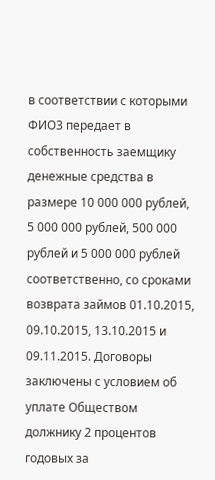в соответствии с которыми ФИО3 передает в собственность заемщику денежные средства в размере 10 000 000 рублей, 5 000 000 рублей, 500 000 рублей и 5 000 000 рублей соответственно, со сроками возврата займов 01.10.2015, 09.10.2015, 13.10.2015 и 09.11.2015. Договоры заключены с условием об уплате Обществом должнику 2 процентов годовых за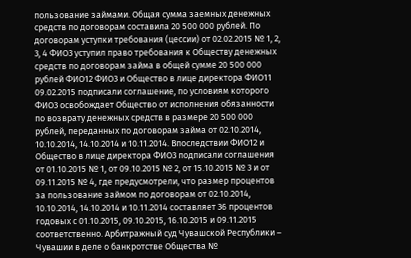пользование займами. Общая сумма заемных денежных средств по договорам составила 20 500 000 рублей. По договорам уступки требования (цессии) от 02.02.2015 № 1, 2, 3, 4 ФИО3 уступил право требования к Обществу денежных средств по договорам займа в общей сумме 20 500 000 рублей ФИО12 ФИО3 и Общество в лице директора ФИО11 09.02.2015 подписали соглашение, по условиям которого ФИО3 освобождает Общество от исполнения обязанности по возврату денежных средств в размере 20 500 000 рублей, переданных по договорам займа от 02.10.2014, 10.10.2014, 14.10.2014 и 10.11.2014. Впоследствии ФИО12 и Общество в лице директора ФИО3 подписали соглашения от 01.10.2015 № 1, от 09.10.2015 № 2, от 15.10.2015 № 3 и от 09.11.2015 № 4, где предусмотрели, что размер процентов за пользование займом по договорам от 02.10.2014, 10.10.2014, 14.10.2014 и 10.11.2014 составляет 36 процентов годовых с 01.10.2015, 09.10.2015, 16.10.2015 и 09.11.2015 соответственно. Арбитражный суд Чувашской Республики – Чувашии в деле о банкротстве Общества №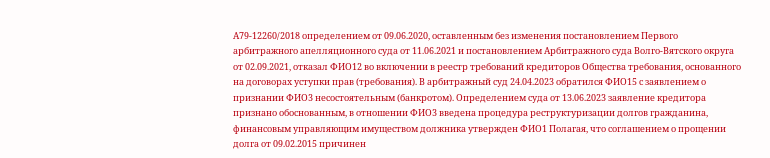А79-12260/2018 определением от 09.06.2020, оставленным без изменения постановлением Первого арбитражного апелляционного суда от 11.06.2021 и постановлением Арбитражного суда Волго-Вятского округа от 02.09.2021, отказал ФИО12 во включении в реестр требований кредиторов Общества требования, основанного на договорах уступки прав (требования). В арбитражный суд 24.04.2023 обратился ФИО15 с заявлением о признании ФИО3 несостоятельным (банкротом). Определением суда от 13.06.2023 заявление кредитора признано обоснованным, в отношении ФИО3 введена процедура реструктуризации долгов гражданина, финансовым управляющим имуществом должника утвержден ФИО1 Полагая, что соглашением о прощении долга от 09.02.2015 причинен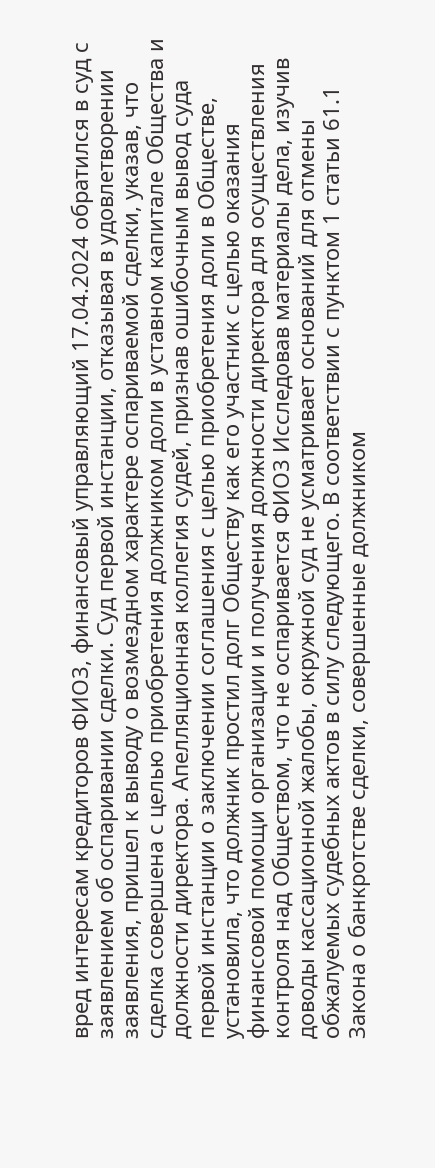вред интересам кредиторов ФИО3, финансовый управляющий 17.04.2024 обратился в суд с заявлением об оспаривании сделки. Суд первой инстанции, отказывая в удовлетворении заявления, пришел к выводу о возмездном характере оспариваемой сделки, указав, что сделка совершена с целью приобретения должником доли в уставном капитале Общества и должности директора. Апелляционная коллегия судей, признав ошибочным вывод суда первой инстанции о заключении соглашения с целью приобретения доли в Обществе, установила, что должник простил долг Обществу как его участник с целью оказания финансовой помощи организации и получения должности директора для осуществления контроля над Обществом, что не оспаривается ФИО3 Исследовав материалы дела, изучив доводы кассационной жалобы, окружной суд не усматривает оснований для отмены обжалуемых судебных актов в силу следующего. В соответствии с пунктом 1 статьи 61.1 Закона о банкротстве сделки, совершенные должником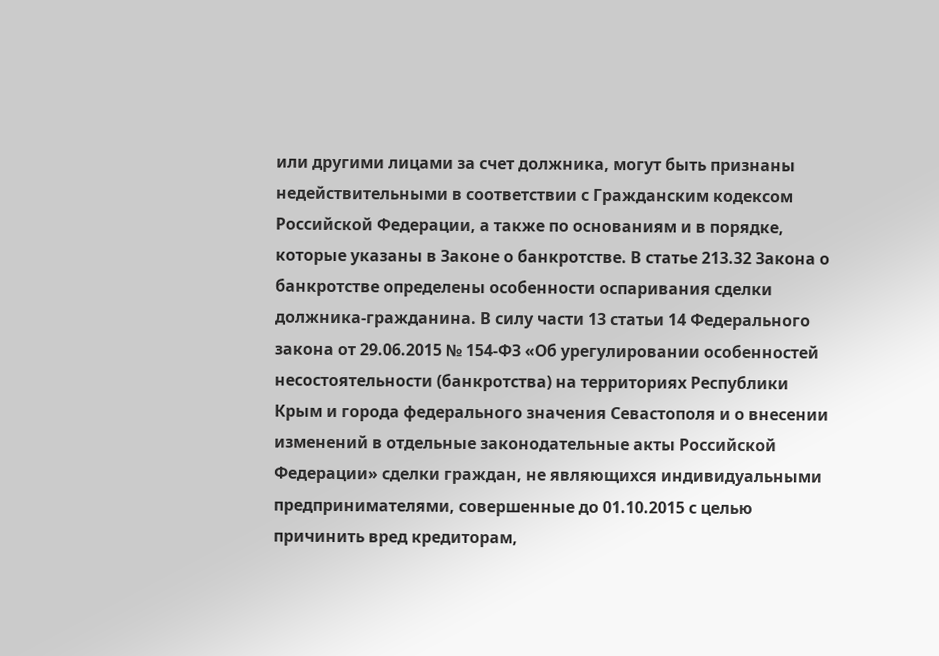или другими лицами за счет должника, могут быть признаны недействительными в соответствии с Гражданским кодексом Российской Федерации, а также по основаниям и в порядке, которые указаны в Законе о банкротстве. В статье 213.32 Закона о банкротстве определены особенности оспаривания сделки должника-гражданина. В силу части 13 статьи 14 Федерального закона от 29.06.2015 № 154-ФЗ «Об урегулировании особенностей несостоятельности (банкротства) на территориях Республики Крым и города федерального значения Севастополя и о внесении изменений в отдельные законодательные акты Российской Федерации» сделки граждан, не являющихся индивидуальными предпринимателями, совершенные до 01.10.2015 с целью причинить вред кредиторам,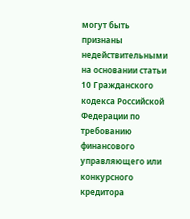могут быть признаны недействительными на основании статьи 10 Гражданского кодекса Российской Федерации по требованию финансового управляющего или конкурсного кредитора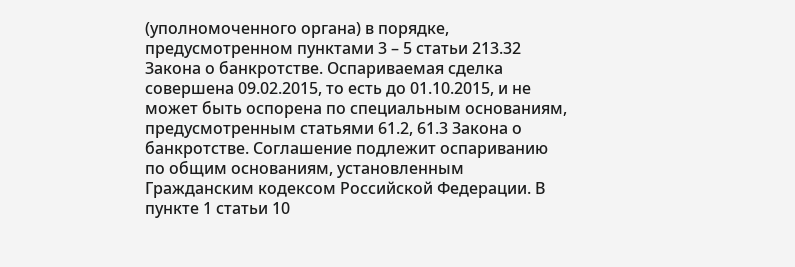(уполномоченного органа) в порядке, предусмотренном пунктами 3 – 5 статьи 213.32 Закона о банкротстве. Оспариваемая сделка совершена 09.02.2015, то есть до 01.10.2015, и не может быть оспорена по специальным основаниям, предусмотренным статьями 61.2, 61.3 Закона о банкротстве. Соглашение подлежит оспариванию по общим основаниям, установленным Гражданским кодексом Российской Федерации. В пункте 1 статьи 10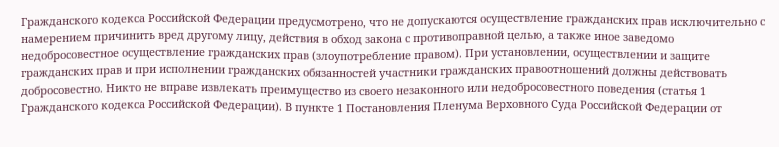Гражданского кодекса Российской Федерации предусмотрено, что не допускаются осуществление гражданских прав исключительно с намерением причинить вред другому лицу, действия в обход закона с противоправной целью, а также иное заведомо недобросовестное осуществление гражданских прав (злоупотребление правом). При установлении, осуществлении и защите гражданских прав и при исполнении гражданских обязанностей участники гражданских правоотношений должны действовать добросовестно. Никто не вправе извлекать преимущество из своего незаконного или недобросовестного поведения (статья 1 Гражданского кодекса Российской Федерации). В пункте 1 Постановления Пленума Верховного Суда Российской Федерации от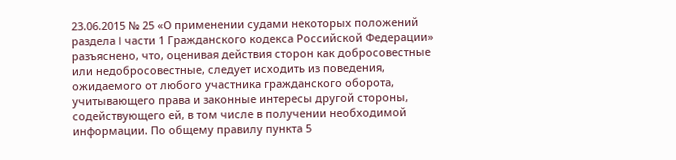23.06.2015 № 25 «О применении судами некоторых положений раздела I части 1 Гражданского кодекса Российской Федерации» разъяснено, что, оценивая действия сторон как добросовестные или недобросовестные, следует исходить из поведения, ожидаемого от любого участника гражданского оборота, учитывающего права и законные интересы другой стороны, содействующего ей, в том числе в получении необходимой информации. По общему правилу пункта 5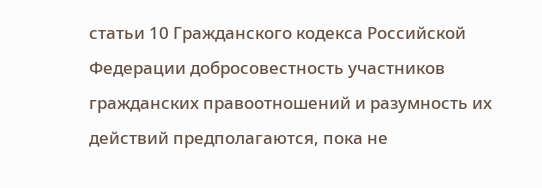статьи 10 Гражданского кодекса Российской Федерации добросовестность участников гражданских правоотношений и разумность их действий предполагаются, пока не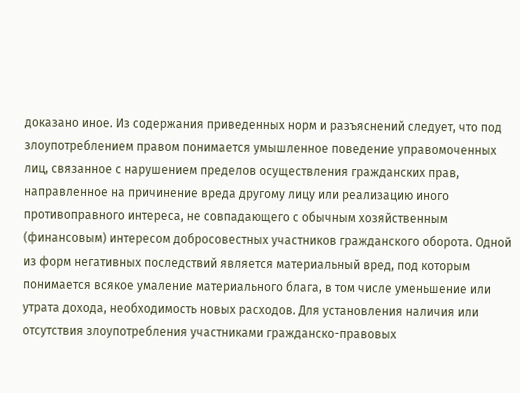доказано иное. Из содержания приведенных норм и разъяснений следует, что под злоупотреблением правом понимается умышленное поведение управомоченных лиц, связанное с нарушением пределов осуществления гражданских прав, направленное на причинение вреда другому лицу или реализацию иного противоправного интереса, не совпадающего с обычным хозяйственным (финансовым) интересом добросовестных участников гражданского оборота. Одной из форм негативных последствий является материальный вред, под которым понимается всякое умаление материального блага, в том числе уменьшение или утрата дохода, необходимость новых расходов. Для установления наличия или отсутствия злоупотребления участниками гражданско-правовых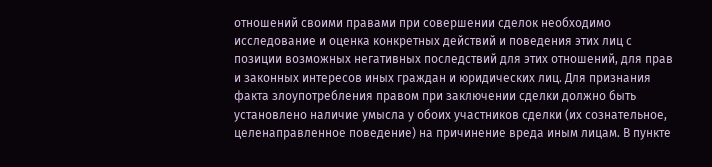отношений своими правами при совершении сделок необходимо исследование и оценка конкретных действий и поведения этих лиц с позиции возможных негативных последствий для этих отношений, для прав и законных интересов иных граждан и юридических лиц. Для признания факта злоупотребления правом при заключении сделки должно быть установлено наличие умысла у обоих участников сделки (их сознательное, целенаправленное поведение) на причинение вреда иным лицам. В пункте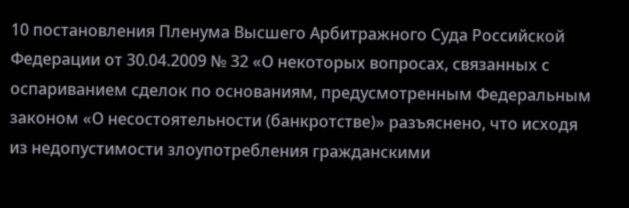10 постановления Пленума Высшего Арбитражного Суда Российской Федерации от 30.04.2009 № 32 «О некоторых вопросах, связанных с оспариванием сделок по основаниям, предусмотренным Федеральным законом «О несостоятельности (банкротстве)» разъяснено, что исходя из недопустимости злоупотребления гражданскими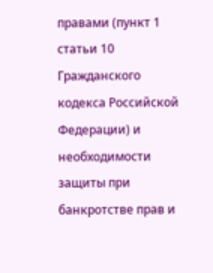правами (пункт 1 статьи 10 Гражданского кодекса Российской Федерации) и необходимости защиты при банкротстве прав и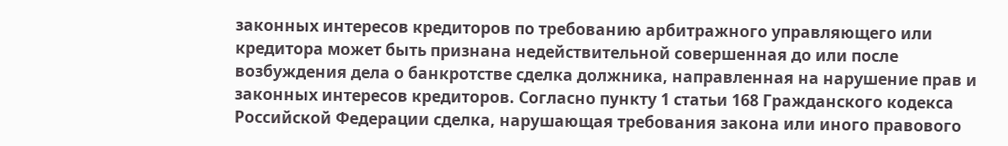законных интересов кредиторов по требованию арбитражного управляющего или кредитора может быть признана недействительной совершенная до или после возбуждения дела о банкротстве сделка должника, направленная на нарушение прав и законных интересов кредиторов. Согласно пункту 1 статьи 168 Гражданского кодекса Российской Федерации сделка, нарушающая требования закона или иного правового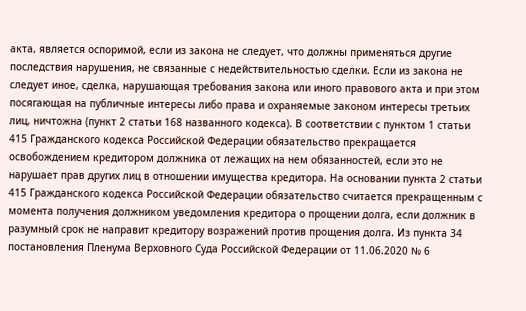акта, является оспоримой, если из закона не следует, что должны применяться другие последствия нарушения, не связанные с недействительностью сделки. Если из закона не следует иное, сделка, нарушающая требования закона или иного правового акта и при этом посягающая на публичные интересы либо права и охраняемые законом интересы третьих лиц, ничтожна (пункт 2 статьи 168 названного кодекса). В соответствии с пунктом 1 статьи 415 Гражданского кодекса Российской Федерации обязательство прекращается освобождением кредитором должника от лежащих на нем обязанностей, если это не нарушает прав других лиц в отношении имущества кредитора. На основании пункта 2 статьи 415 Гражданского кодекса Российской Федерации обязательство считается прекращенным с момента получения должником уведомления кредитора о прощении долга, если должник в разумный срок не направит кредитору возражений против прощения долга. Из пункта 34 постановления Пленума Верховного Суда Российской Федерации от 11.06.2020 № 6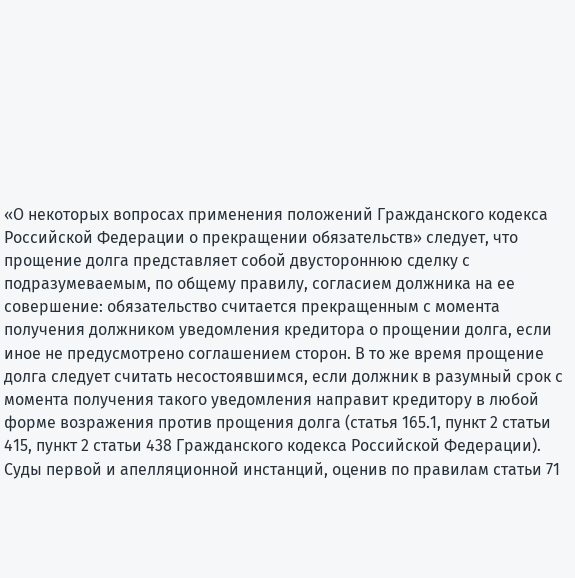«О некоторых вопросах применения положений Гражданского кодекса Российской Федерации о прекращении обязательств» следует, что прощение долга представляет собой двустороннюю сделку с подразумеваемым, по общему правилу, согласием должника на ее совершение: обязательство считается прекращенным с момента получения должником уведомления кредитора о прощении долга, если иное не предусмотрено соглашением сторон. В то же время прощение долга следует считать несостоявшимся, если должник в разумный срок с момента получения такого уведомления направит кредитору в любой форме возражения против прощения долга (статья 165.1, пункт 2 статьи 415, пункт 2 статьи 438 Гражданского кодекса Российской Федерации). Суды первой и апелляционной инстанций, оценив по правилам статьи 71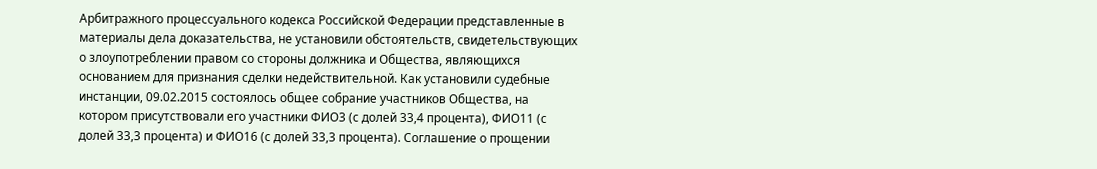Арбитражного процессуального кодекса Российской Федерации представленные в материалы дела доказательства, не установили обстоятельств, свидетельствующих о злоупотреблении правом со стороны должника и Общества, являющихся основанием для признания сделки недействительной. Как установили судебные инстанции, 09.02.2015 состоялось общее собрание участников Общества, на котором присутствовали его участники ФИО3 (с долей 33,4 процента), ФИО11 (с долей 33,3 процента) и ФИО16 (с долей 33,3 процента). Соглашение о прощении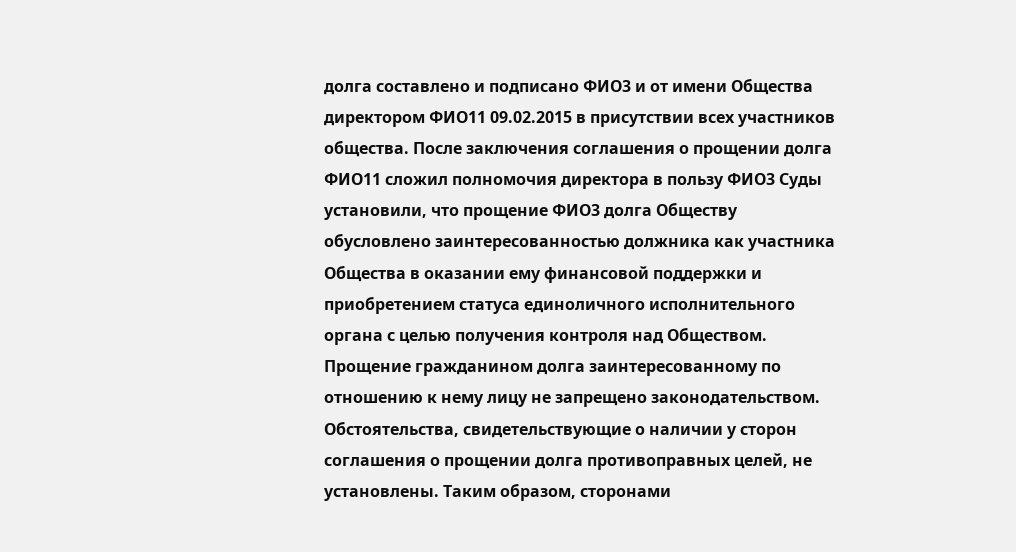долга составлено и подписано ФИО3 и от имени Общества директором ФИО11 09.02.2015 в присутствии всех участников общества. После заключения соглашения о прощении долга ФИО11 сложил полномочия директора в пользу ФИО3 Суды установили, что прощение ФИО3 долга Обществу обусловлено заинтересованностью должника как участника Общества в оказании ему финансовой поддержки и приобретением статуса единоличного исполнительного органа с целью получения контроля над Обществом. Прощение гражданином долга заинтересованному по отношению к нему лицу не запрещено законодательством. Обстоятельства, свидетельствующие о наличии у сторон соглашения о прощении долга противоправных целей, не установлены. Таким образом, сторонами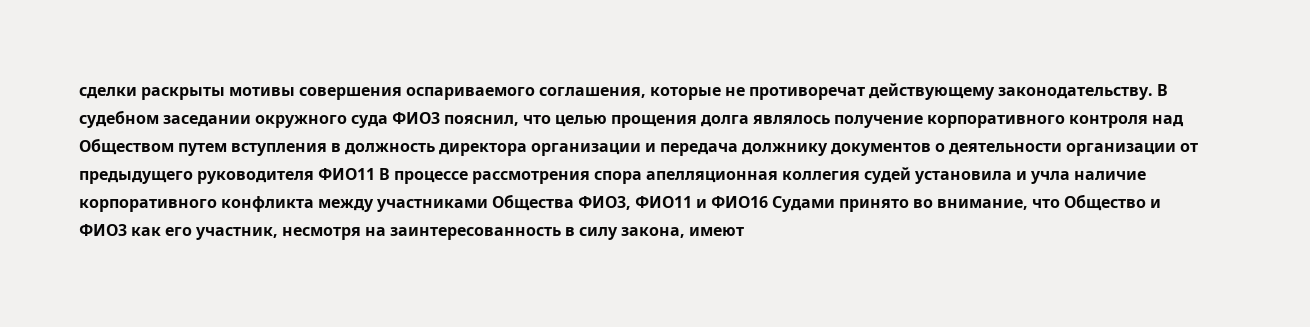сделки раскрыты мотивы совершения оспариваемого соглашения, которые не противоречат действующему законодательству. В судебном заседании окружного суда ФИО3 пояснил, что целью прощения долга являлось получение корпоративного контроля над Обществом путем вступления в должность директора организации и передача должнику документов о деятельности организации от предыдущего руководителя ФИО11 В процессе рассмотрения спора апелляционная коллегия судей установила и учла наличие корпоративного конфликта между участниками Общества ФИО3, ФИО11 и ФИО16 Судами принято во внимание, что Общество и ФИО3 как его участник, несмотря на заинтересованность в силу закона, имеют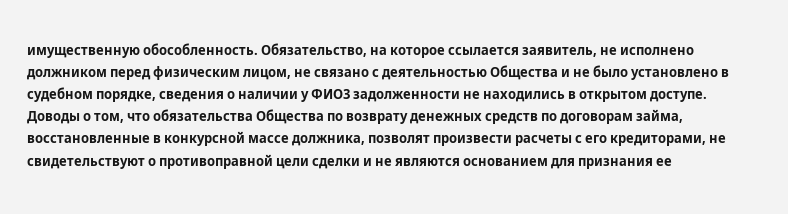имущественную обособленность. Обязательство, на которое ссылается заявитель, не исполнено должником перед физическим лицом, не связано с деятельностью Общества и не было установлено в судебном порядке, сведения о наличии у ФИО3 задолженности не находились в открытом доступе. Доводы о том, что обязательства Общества по возврату денежных средств по договорам займа, восстановленные в конкурсной массе должника, позволят произвести расчеты с его кредиторами, не свидетельствуют о противоправной цели сделки и не являются основанием для признания ее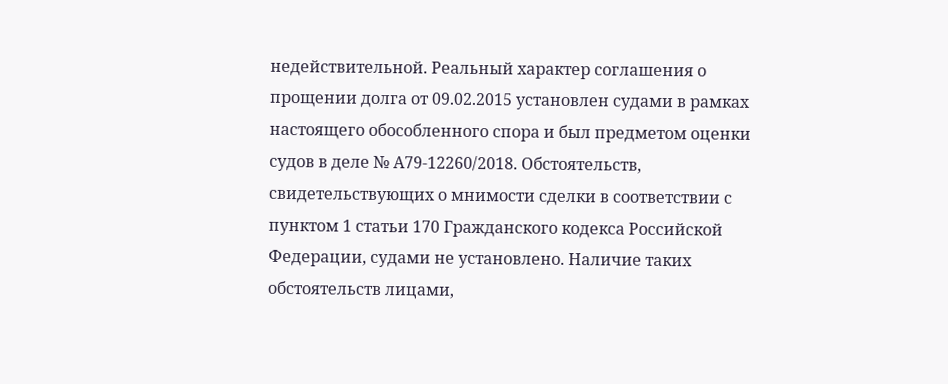недействительной. Реальный характер соглашения о прощении долга от 09.02.2015 установлен судами в рамках настоящего обособленного спора и был предметом оценки судов в деле № А79-12260/2018. Обстоятельств, свидетельствующих о мнимости сделки в соответствии с пунктом 1 статьи 170 Гражданского кодекса Российской Федерации, судами не установлено. Наличие таких обстоятельств лицами,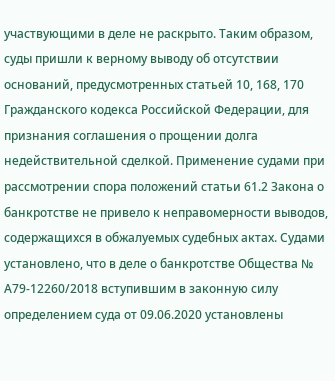участвующими в деле не раскрыто. Таким образом, суды пришли к верному выводу об отсутствии оснований, предусмотренных статьей 10, 168, 170 Гражданского кодекса Российской Федерации, для признания соглашения о прощении долга недействительной сделкой. Применение судами при рассмотрении спора положений статьи 61.2 Закона о банкротстве не привело к неправомерности выводов, содержащихся в обжалуемых судебных актах. Судами установлено, что в деле о банкротстве Общества № А79-12260/2018 вступившим в законную силу определением суда от 09.06.2020 установлены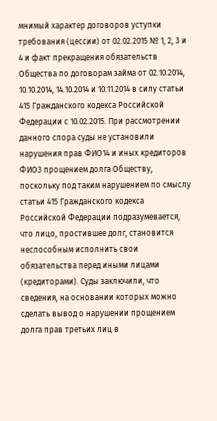мнимый характер договоров уступки требования (цессии) от 02.02.2015 № 1, 2, 3 и 4 и факт прекращения обязательств Общества по договорам займа от 02.10.2014, 10.10.2014, 14.10.2014 и 10.11.2014 в силу статьи 415 Гражданского кодекса Российской Федерации с 10.02.2015. При рассмотрении данного спора суды не установили нарушения прав ФИО14 и иных кредиторов ФИО3 прощением долга Обществу, поскольку под таким нарушением по смыслу статьи 415 Гражданского кодекса Российской Федерации подразумевается, что лицо, простившее долг, становится неспособным исполнить свои обязательства перед иными лицами (кредиторами). Суды заключили, что сведения, на основании которых можно сделать вывод о нарушении прощением долга прав третьих лиц в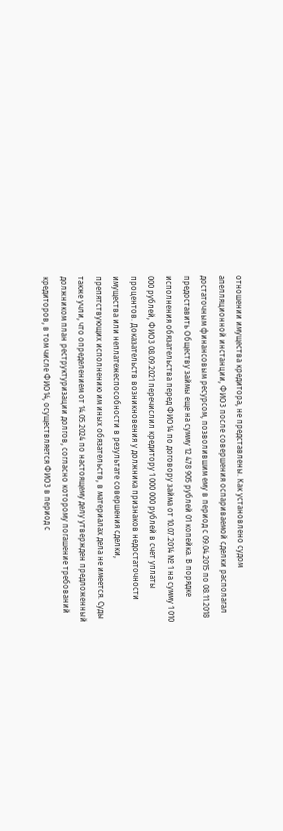отношении имущества кредитора, не представлены. Как установлено судом апелляционной инстанции, ФИО3 после совершения оспариваемой сделки располагал достаточным финансовым ресурсом, позволившим ему в период с 09.04.2015 по 08.11.2018 предоставить Обществу займы еще на сумму 12 478 905 рублей 01 копейка. В порядке исполнения обязательства перед ФИО14 по договору займа от 10.07.2014 № 1 на сумму 1 010 000 рублей, ФИО3 08.09.2021 перечислил кредитору 1 000 000 рублей в счет уплаты процентов. Доказательств возникновения у должника признаков недостаточности имущества или неплатежеспособности в результате совершения сделки, препятствующих исполнению им иных обязательств, в материалах дела не имеется. Суды также учли, что определением от 14.05.2024 по настоящему делу утвержден предложенный должником план реструктуризации долгов, согласно которому погашение требований кредиторов, в том числе ФИО14, осуществляется ФИО3 в период с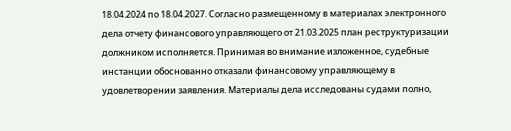18.04.2024 по 18.04.2027. Согласно размещенному в материалах электронного дела отчету финансового управляющего от 21.03.2025 план реструктуризации должником исполняется. Принимая во внимание изложенное, судебные инстанции обоснованно отказали финансовому управляющему в удовлетворении заявления. Материалы дела исследованы судами полно,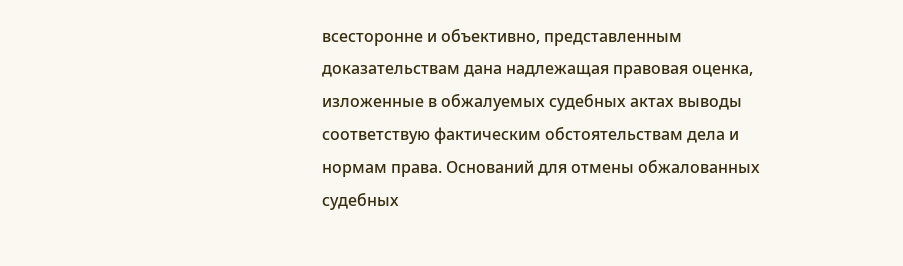всесторонне и объективно, представленным доказательствам дана надлежащая правовая оценка, изложенные в обжалуемых судебных актах выводы соответствую фактическим обстоятельствам дела и нормам права. Оснований для отмены обжалованных судебных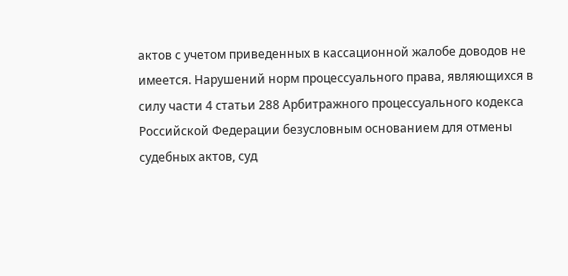актов с учетом приведенных в кассационной жалобе доводов не имеется. Нарушений норм процессуального права, являющихся в силу части 4 статьи 288 Арбитражного процессуального кодекса Российской Федерации безусловным основанием для отмены судебных актов, суд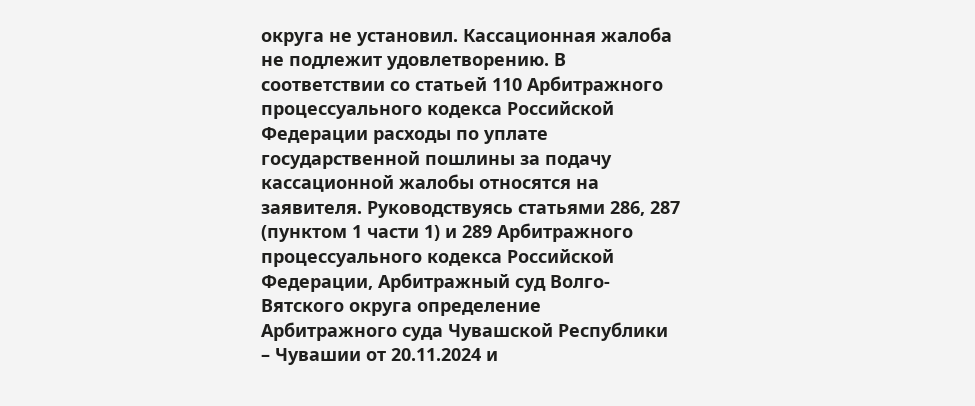округа не установил. Кассационная жалоба не подлежит удовлетворению. В соответствии со статьей 110 Арбитражного процессуального кодекса Российской Федерации расходы по уплате государственной пошлины за подачу кассационной жалобы относятся на заявителя. Руководствуясь статьями 286, 287 (пунктом 1 части 1) и 289 Арбитражного процессуального кодекса Российской Федерации, Арбитражный суд Волго-Вятского округа определение Арбитражного суда Чувашской Республики – Чувашии от 20.11.2024 и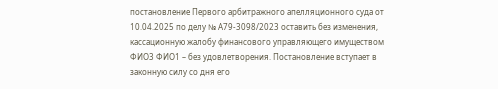постановление Первого арбитражного апелляционного суда от 10.04.2025 по делу № А79-3098/2023 оставить без изменения, кассационную жалобу финансового управляющего имуществом ФИО3 ФИО1 – без удовлетворения. Постановление вступает в законную силу со дня его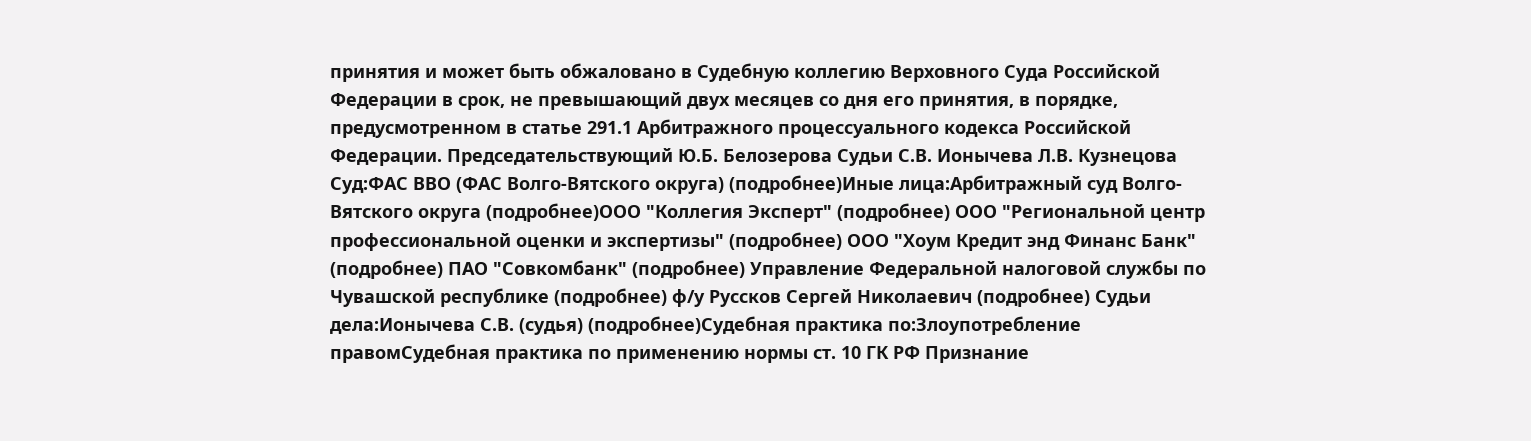принятия и может быть обжаловано в Судебную коллегию Верховного Суда Российской Федерации в срок, не превышающий двух месяцев со дня его принятия, в порядке, предусмотренном в статье 291.1 Арбитражного процессуального кодекса Российской Федерации. Председательствующий Ю.Б. Белозерова Судьи С.В. Ионычева Л.В. Кузнецова Суд:ФАС ВВО (ФАС Волго-Вятского округа) (подробнее)Иные лица:Арбитражный суд Волго-Вятского округа (подробнее)ООО "Коллегия Эксперт" (подробнее) ООО "Региональной центр профессиональной оценки и экспертизы" (подробнее) ООО "Хоум Кредит энд Финанс Банк" (подробнее) ПАО "Совкомбанк" (подробнее) Управление Федеральной налоговой службы по Чувашской республике (подробнее) ф/у Руссков Сергей Николаевич (подробнее) Судьи дела:Ионычева С.В. (судья) (подробнее)Судебная практика по:Злоупотребление правомСудебная практика по применению нормы ст. 10 ГК РФ Признание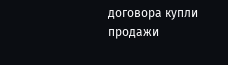договора купли продажи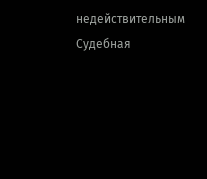недействительным Судебная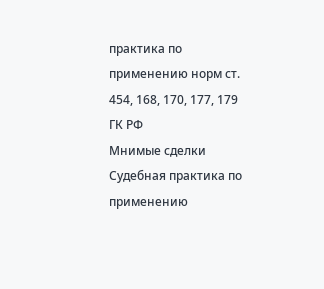практика по применению норм ст. 454, 168, 170, 177, 179 ГК РФ
Мнимые сделки Судебная практика по применению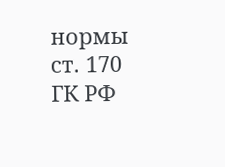нормы ст. 170 ГК РФ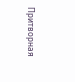Притворная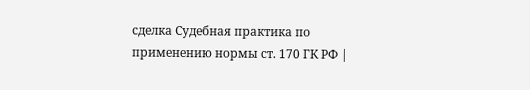сделка Судебная практика по применению нормы ст. 170 ГК РФ |